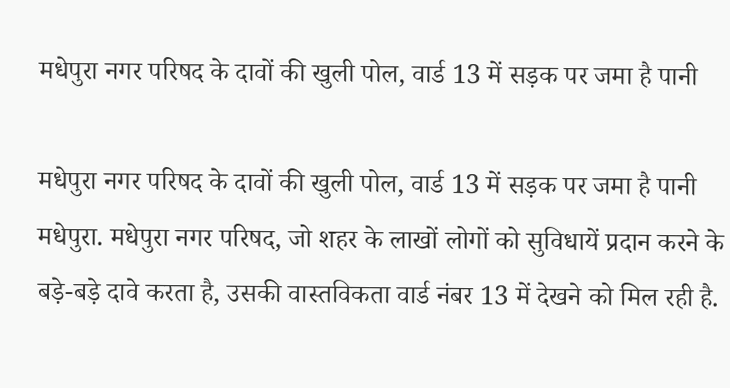मधेपुरा नगर परिषद के दावों की खुली पोल, वार्ड 13 में सड़क पर जमा है पानी

मधेपुरा नगर परिषद के दावों की खुली पोल, वार्ड 13 में सड़क पर जमा है पानी
मधेपुरा. मधेपुरा नगर परिषद, जो शहर के लाखों लोगों को सुविधायें प्रदान करने के बड़े-बड़े दावे करता है, उसकी वास्तविकता वार्ड नंबर 13 में देखने को मिल रही है.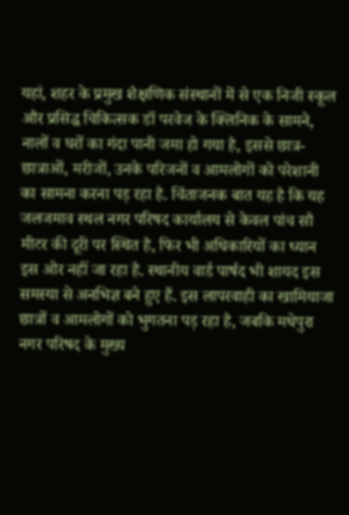यहां, शहर के प्रमुख शैक्षणिक संस्थानों में से एक निजी स्कूल और प्रसिद्ध चिकित्सक डॉ परवेज के क्लिनिक के सामने, नालों व घरों का गंदा पानी जमा हो गया है, इससे छात्र-छात्राओं, मरीजों, उनके परिजनों व आमलोगों को परेशानी का सामना करना पड़ रहा है. चिंताजनक बात यह है कि यह जलजमाव स्थल नगर परिषद कार्यालय से केवल पांच सौ मीटर की दूरी पर स्थित है, फिर भी अधिकारियों का ध्यान इस ओर नहीं जा रहा है. स्थानीय वार्ड पार्षद भी शायद इस समस्या से अनभिज्ञ बने हुए हैं. इस लापरवाही का खामियाजा छात्रों व आमलोगों को भुगतना पड़ रहा है, जबकि मधेपुरा नगर परिषद के मुख्य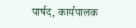पार्षद, कार्यपालक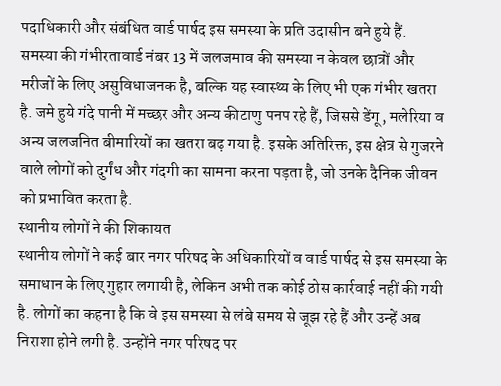पदाधिकारी और संबंधित वार्ड पार्षद इस समस्या के प्रति उदासीन बने हुये हैं.
समस्या की गंभीरतावार्ड नंबर 13 में जलजमाव की समस्या न केवल छात्रों और मरीजों के लिए असुविधाजनक है, बल्कि यह स्वास्थ्य के लिए भी एक गंभीर खतरा है. जमे हुये गंदे पानी में मच्छर और अन्य कीटाणु पनप रहे हैं, जिससे डेंगू, मलेरिया व अन्य जलजनित बीमारियों का खतरा बढ़ गया है. इसके अतिरिक्त, इस क्षेत्र से गुजरने वाले लोगों को दुर्गंध और गंदगी का सामना करना पड़ता है, जो उनके दैनिक जीवन को प्रभावित करता है.
स्थानीय लोगों ने की शिकायत
स्थानीय लोगों ने कई बार नगर परिषद के अधिकारियों व वार्ड पार्षद से इस समस्या के समाधान के लिए गुहार लगायी है, लेकिन अभी तक कोई ठोस कार्रवाई नहीं की गयी है. लोगों का कहना है कि वे इस समस्या से लंबे समय से जूझ रहे हैं और उन्हें अब निराशा होने लगी है. उन्होंने नगर परिषद पर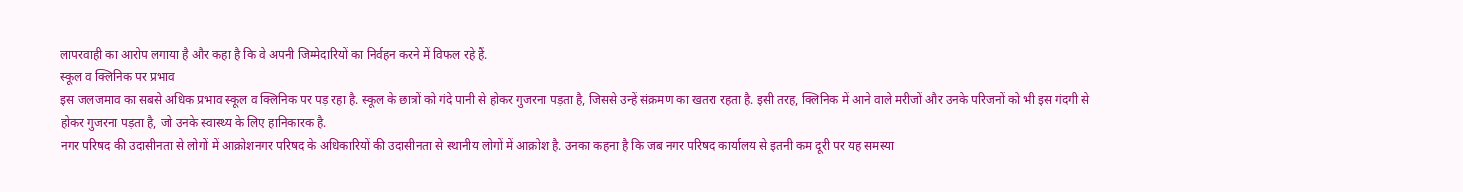लापरवाही का आरोप लगाया है और कहा है कि वे अपनी जिम्मेदारियों का निर्वहन करने में विफल रहे हैं.
स्कूल व क्लिनिक पर प्रभाव
इस जलजमाव का सबसे अधिक प्रभाव स्कूल व क्लिनिक पर पड़ रहा है. स्कूल के छात्रों को गंदे पानी से होकर गुजरना पड़ता है, जिससे उन्हें संक्रमण का खतरा रहता है. इसी तरह, क्लिनिक में आने वाले मरीजों और उनके परिजनों को भी इस गंदगी से होकर गुजरना पड़ता है, जो उनके स्वास्थ्य के लिए हानिकारक है.
नगर परिषद की उदासीनता से लोगों में आक्रोशनगर परिषद के अधिकारियों की उदासीनता से स्थानीय लोगों में आक्रोश है. उनका कहना है कि जब नगर परिषद कार्यालय से इतनी कम दूरी पर यह समस्या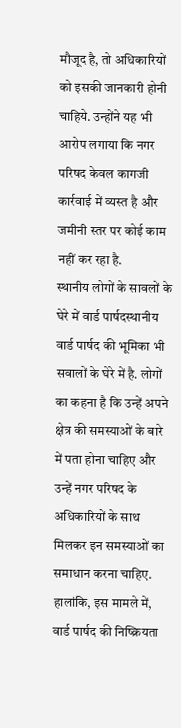मौजूद है, तो अधिकारियों को इसकी जानकारी होनी चाहिये. उन्होंने यह भी आरोप लगाया कि नगर परिषद केवल कागजी कार्रवाई में व्यस्त है और जमीनी स्तर पर कोई काम नहीं कर रहा है.
स्थानीय लोगों के सावलों के घेरे में वार्ड पार्षदस्थानीय वार्ड पार्षद की भूमिका भी सवालों के घेरे में है. लोगों का कहना है कि उन्हें अपने क्षेत्र की समस्याओं के बारे में पता होना चाहिए और उन्हें नगर परिषद के अधिकारियों के साथ मिलकर इन समस्याओं का समाधान करना चाहिए. हालांकि, इस मामले में, वार्ड पार्षद की निष्क्रियता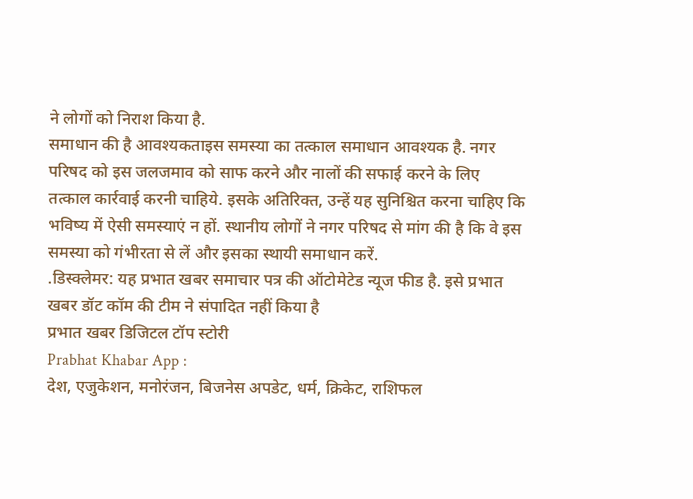ने लोगों को निराश किया है.
समाधान की है आवश्यकताइस समस्या का तत्काल समाधान आवश्यक है. नगर परिषद को इस जलजमाव को साफ करने और नालों की सफाई करने के लिए तत्काल कार्रवाई करनी चाहिये. इसके अतिरिक्त, उन्हें यह सुनिश्चित करना चाहिए कि भविष्य में ऐसी समस्याएं न हों. स्थानीय लोगों ने नगर परिषद से मांग की है कि वे इस समस्या को गंभीरता से लें और इसका स्थायी समाधान करें.
.डिस्क्लेमर: यह प्रभात खबर समाचार पत्र की ऑटोमेटेड न्यूज फीड है. इसे प्रभात खबर डॉट कॉम की टीम ने संपादित नहीं किया है
प्रभात खबर डिजिटल टॉप स्टोरी
Prabhat Khabar App :
देश, एजुकेशन, मनोरंजन, बिजनेस अपडेट, धर्म, क्रिकेट, राशिफल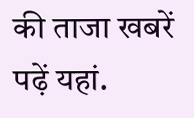की ताजा खबरें पढ़ें यहां.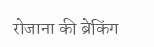रोजाना की ब्रेकिंग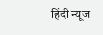हिंदी न्यूज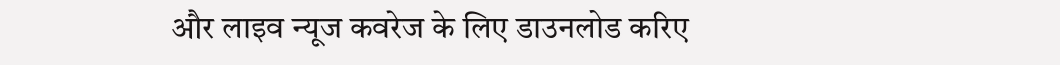और लाइव न्यूज कवरेज के लिए डाउनलोड करिए